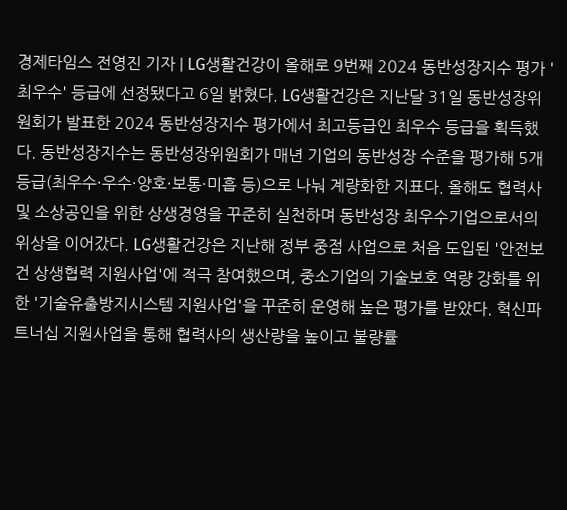경제타임스 전영진 기자 | LG생활건강이 올해로 9번째 2024 동반성장지수 평가 '최우수' 등급에 선정됐다고 6일 밝혔다. LG생활건강은 지난달 31일 동반성장위원회가 발표한 2024 동반성장지수 평가에서 최고등급인 최우수 등급을 획득했다. 동반성장지수는 동반성장위원회가 매년 기업의 동반성장 수준을 평가해 5개 등급(최우수·우수·양호·보통·미흡 등)으로 나눠 계량화한 지표다. 올해도 협력사 및 소상공인을 위한 상생경영을 꾸준히 실천하며 동반성장 최우수기업으로서의 위상을 이어갔다. LG생활건강은 지난해 정부 중점 사업으로 처음 도입된 '안전보건 상생협력 지원사업'에 적극 참여했으며, 중소기업의 기술보호 역량 강화를 위한 '기술유출방지시스템 지원사업'을 꾸준히 운영해 높은 평가를 받았다. 혁신파트너십 지원사업을 통해 협력사의 생산량을 높이고 불량률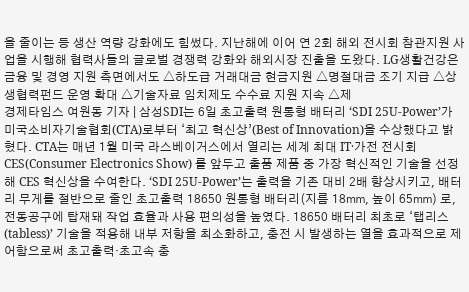을 줄이는 등 생산 역량 강화에도 힘썼다. 지난해에 이어 연 2회 해외 전시회 참관지원 사업을 시행해 협력사들의 글로벌 경쟁력 강화와 해외시장 진출을 도왔다. LG생활건강은 금융 및 경영 지원 측면에서도 △하도급 거래대금 현금지원 △명절대금 조기 지급 △상생협력펀드 운영 확대 △기술자료 임치제도 수수료 지원 지속 △제
경제타임스 여원동 기자 | 삼성SDI는 6일 초고출력 원통형 배터리 ‘SDI 25U-Power’가 미국소비자기술협회(CTA)로부터 ‘최고 혁신상’(Best of Innovation)을 수상했다고 밝혔다. CTA는 매년 1월 미국 라스베이거스에서 열리는 세계 최대 IT·가전 전시회 CES(Consumer Electronics Show) 를 앞두고 출품 제품 중 가장 혁신적인 기술을 선정해 CES 혁신상을 수여한다. ‘SDI 25U-Power’는 출력을 기존 대비 2배 향상시키고, 배터리 무게를 절반으로 줄인 초고출력 18650 원통형 배터리(지름 18㎜, 높이 65㎜) 로, 전동공구에 탑재돼 작업 효율과 사용 편의성을 높였다. 18650 배터리 최초로 ‘탭리스(tabless)’ 기술을 적용해 내부 저항을 최소화하고, 충전 시 발생하는 열을 효과적으로 제어함으로써 초고출력·초고속 충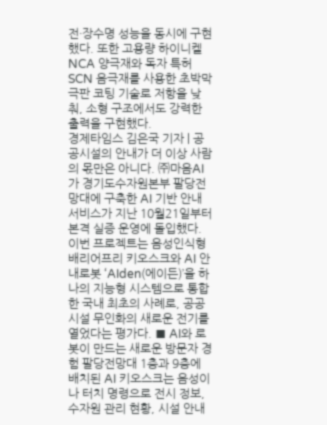전·장수명 성능을 동시에 구현했다. 또한 고용량 하이니켈 NCA 양극재와 독자 특허 SCN 음극재를 사용한 초박막 극판 코팅 기술로 저항을 낮춰, 소형 구조에서도 강력한 출력을 구현했다.
경제타임스 김은국 기자 | 공공시설의 안내가 더 이상 사람의 몫만은 아니다. ㈜마음AI가 경기도수자원본부 팔당전망대에 구축한 AI 기반 안내 서비스가 지난 10월21일부터 본격 실증 운영에 돌입했다. 이번 프로젝트는 음성인식형 배리어프리 키오스크와 AI 안내로봇 ‘AIden(에이든)’을 하나의 지능형 시스템으로 통합한 국내 최초의 사례로, 공공시설 무인화의 새로운 전기를 열었다는 평가다. ■ AI와 로봇이 만드는 새로운 방문자 경험 팔당전망대 1층과 9층에 배치된 AI 키오스크는 음성이나 터치 명령으로 전시 정보, 수자원 관리 현황, 시설 안내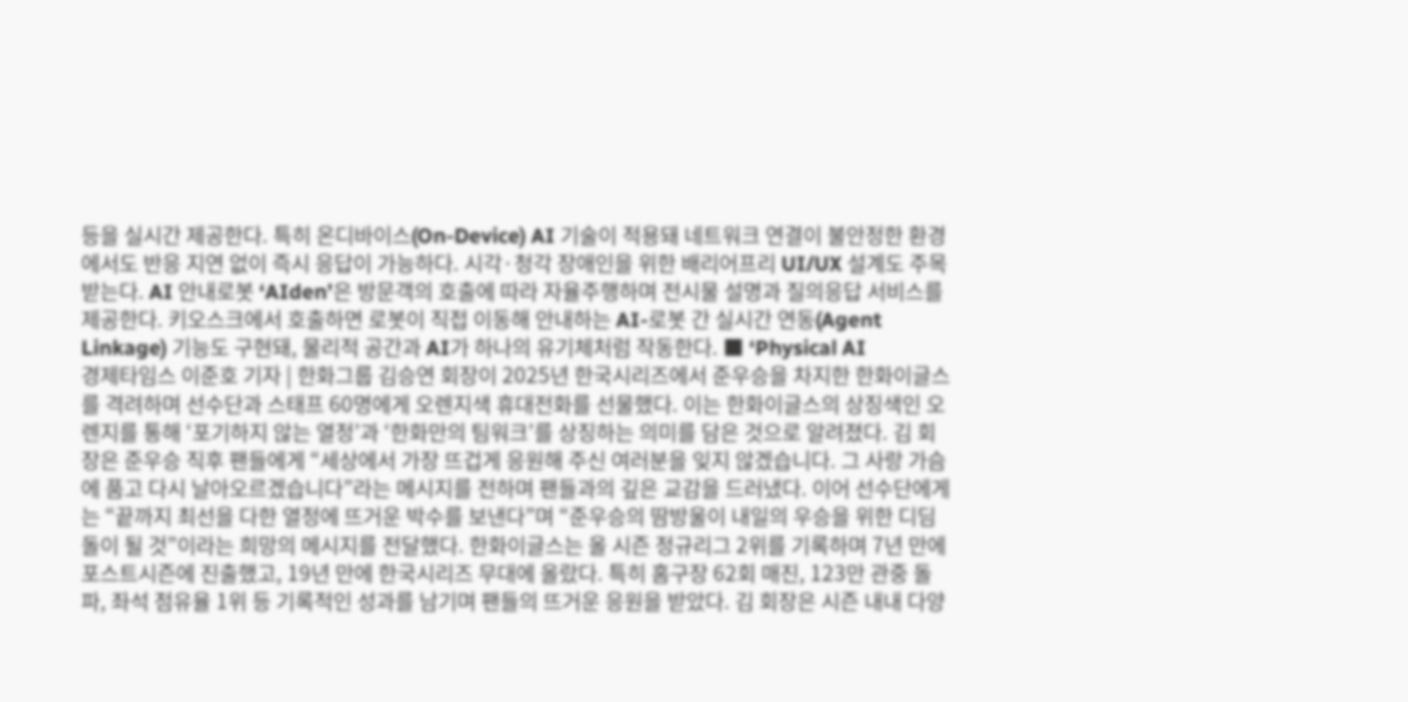등을 실시간 제공한다. 특히 온디바이스(On-Device) AI 기술이 적용돼 네트워크 연결이 불안정한 환경에서도 반응 지연 없이 즉시 응답이 가능하다. 시각·청각 장애인을 위한 배리어프리 UI/UX 설계도 주목받는다. AI 안내로봇 ‘AIden’은 방문객의 호출에 따라 자율주행하며 전시물 설명과 질의응답 서비스를 제공한다. 키오스크에서 호출하면 로봇이 직접 이동해 안내하는 AI-로봇 간 실시간 연동(Agent Linkage) 기능도 구현돼, 물리적 공간과 AI가 하나의 유기체처럼 작동한다. ■ ‘Physical AI
경제타임스 이준호 기자 | 한화그룹 김승연 회장이 2025년 한국시리즈에서 준우승을 차지한 한화이글스를 격려하며 선수단과 스태프 60명에게 오렌지색 휴대전화를 선물했다. 이는 한화이글스의 상징색인 오렌지를 통해 ‘포기하지 않는 열정’과 ‘한화만의 팀워크’를 상징하는 의미를 담은 것으로 알려졌다. 김 회장은 준우승 직후 팬들에게 “세상에서 가장 뜨겁게 응원해 주신 여러분을 잊지 않겠습니다. 그 사랑 가슴에 품고 다시 날아오르겠습니다”라는 메시지를 전하며 팬들과의 깊은 교감을 드러냈다. 이어 선수단에게는 “끝까지 최선을 다한 열정에 뜨거운 박수를 보낸다”며 “준우승의 땀방울이 내일의 우승을 위한 디딤돌이 될 것”이라는 희망의 메시지를 전달했다. 한화이글스는 올 시즌 정규리그 2위를 기록하며 7년 만에 포스트시즌에 진출했고, 19년 만에 한국시리즈 무대에 올랐다. 특히 홈구장 62회 매진, 123만 관중 돌파, 좌석 점유율 1위 등 기록적인 성과를 남기며 팬들의 뜨거운 응원을 받았다. 김 회장은 시즌 내내 다양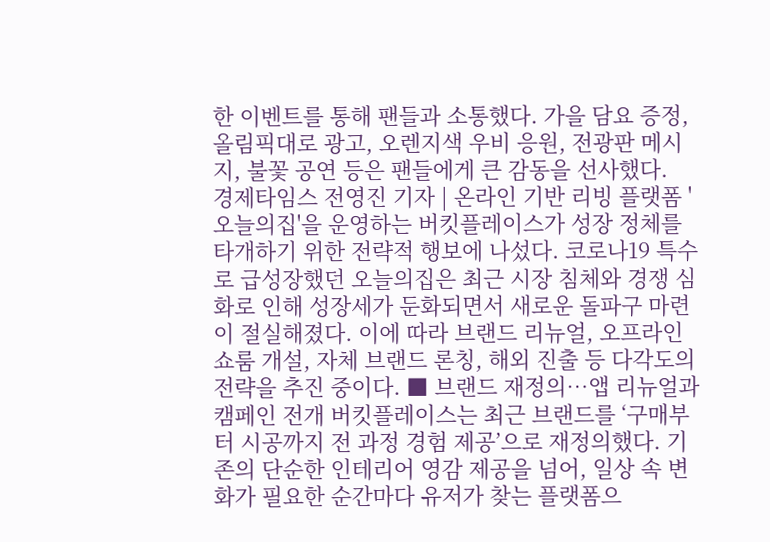한 이벤트를 통해 팬들과 소통했다. 가을 담요 증정, 올림픽대로 광고, 오렌지색 우비 응원, 전광판 메시지, 불꽃 공연 등은 팬들에게 큰 감동을 선사했다.
경제타임스 전영진 기자 | 온라인 기반 리빙 플랫폼 '오늘의집'을 운영하는 버킷플레이스가 성장 정체를 타개하기 위한 전략적 행보에 나섰다. 코로나19 특수로 급성장했던 오늘의집은 최근 시장 침체와 경쟁 심화로 인해 성장세가 둔화되면서 새로운 돌파구 마련이 절실해졌다. 이에 따라 브랜드 리뉴얼, 오프라인 쇼룸 개설, 자체 브랜드 론칭, 해외 진출 등 다각도의 전략을 추진 중이다. ■ 브랜드 재정의…앱 리뉴얼과 캠페인 전개 버킷플레이스는 최근 브랜드를 ‘구매부터 시공까지 전 과정 경험 제공’으로 재정의했다. 기존의 단순한 인테리어 영감 제공을 넘어, 일상 속 변화가 필요한 순간마다 유저가 찾는 플랫폼으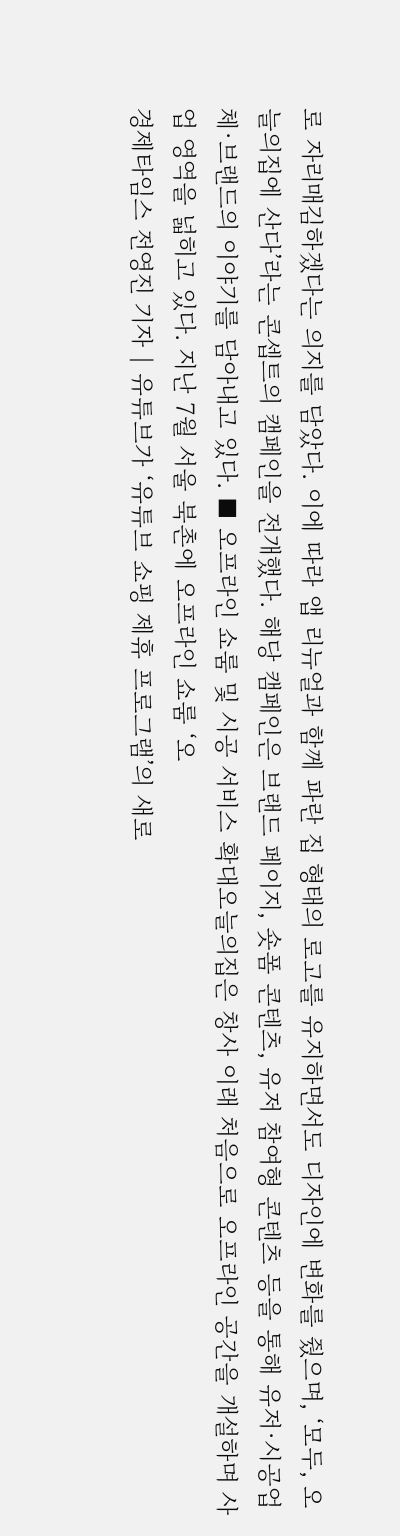로 자리매김하겠다는 의지를 담았다. 이에 따라 앱 리뉴얼과 함께 파란 집 형태의 로고를 유지하면서도 디자인에 변화를 줬으며, ‘모두, 오늘의집에 산다’라는 콘셉트의 캠페인을 전개했다. 해당 캠페인은 브랜드 페이지, 숏폼 콘텐츠, 유저 참여형 콘텐츠 등을 통해 유저·시공업체·브랜드의 이야기를 담아내고 있다. ■ 오프라인 쇼룸 및 시공 서비스 확대오늘의집은 창사 이래 처음으로 오프라인 공간을 개설하며 사업 영역을 넓히고 있다. 지난 7월 서울 북촌에 오프라인 쇼룸 ‘오
경제타임스 전영진 기자 | 유튜브가 ‘유튜브 쇼핑 제휴 프로그램’의 새로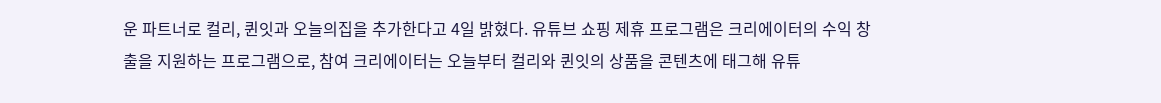운 파트너로 컬리, 퀸잇과 오늘의집을 추가한다고 4일 밝혔다. 유튜브 쇼핑 제휴 프로그램은 크리에이터의 수익 창출을 지원하는 프로그램으로, 참여 크리에이터는 오늘부터 컬리와 퀸잇의 상품을 콘텐츠에 태그해 유튜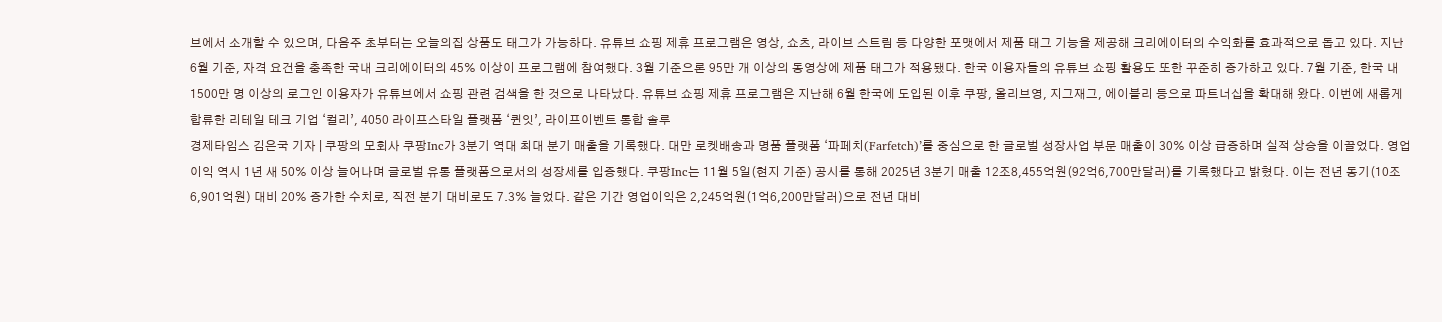브에서 소개할 수 있으며, 다음주 초부터는 오늘의집 상품도 태그가 가능하다. 유튜브 쇼핑 제휴 프로그램은 영상, 쇼츠, 라이브 스트림 등 다양한 포맷에서 제품 태그 기능을 제공해 크리에이터의 수익화를 효과적으로 돕고 있다. 지난 6월 기준, 자격 요건을 충족한 국내 크리에이터의 45% 이상이 프로그램에 참여했다. 3월 기준으론 95만 개 이상의 동영상에 제품 태그가 적용됐다. 한국 이용자들의 유튜브 쇼핑 활용도 또한 꾸준히 증가하고 있다. 7월 기준, 한국 내 1500만 명 이상의 로그인 이용자가 유튜브에서 쇼핑 관련 검색을 한 것으로 나타났다. 유튜브 쇼핑 제휴 프로그램은 지난해 6월 한국에 도입된 이후 쿠팡, 올리브영, 지그재그, 에이블리 등으로 파트너십을 확대해 왔다. 이번에 새롭게 합류한 리테일 테크 기업 ‘컬리’, 4050 라이프스타일 플랫폼 ‘퀸잇’, 라이프이벤트 통합 솔루
경제타임스 김은국 기자 | 쿠팡의 모회사 쿠팡Inc가 3분기 역대 최대 분기 매출을 기록했다. 대만 로켓배송과 명품 플랫폼 ‘파페치(Farfetch)’를 중심으로 한 글로벌 성장사업 부문 매출이 30% 이상 급증하며 실적 상승을 이끌었다. 영업이익 역시 1년 새 50% 이상 늘어나며 글로벌 유통 플랫폼으로서의 성장세를 입증했다. 쿠팡Inc는 11월 5일(현지 기준) 공시를 통해 2025년 3분기 매출 12조8,455억원(92억6,700만달러)를 기록했다고 밝혔다. 이는 전년 동기(10조6,901억원) 대비 20% 증가한 수치로, 직전 분기 대비로도 7.3% 늘었다. 같은 기간 영업이익은 2,245억원(1억6,200만달러)으로 전년 대비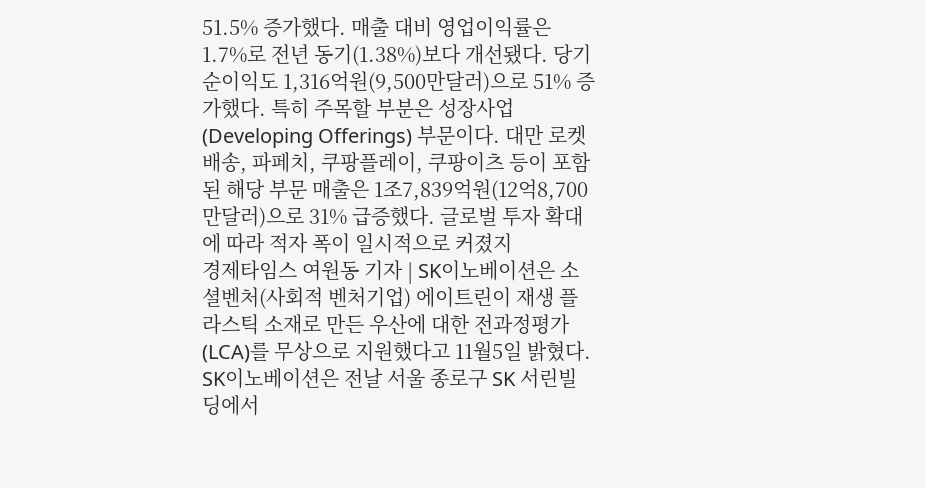51.5% 증가했다. 매출 대비 영업이익률은 1.7%로 전년 동기(1.38%)보다 개선됐다. 당기순이익도 1,316억원(9,500만달러)으로 51% 증가했다. 특히 주목할 부분은 성장사업(Developing Offerings) 부문이다. 대만 로켓배송, 파페치, 쿠팡플레이, 쿠팡이츠 등이 포함된 해당 부문 매출은 1조7,839억원(12억8,700만달러)으로 31% 급증했다. 글로벌 투자 확대에 따라 적자 폭이 일시적으로 커졌지
경제타임스 여원동 기자 | SK이노베이션은 소셜벤처(사회적 벤처기업) 에이트린이 재생 플라스틱 소재로 만든 우산에 대한 전과정평가(LCA)를 무상으로 지원했다고 11월5일 밝혔다. SK이노베이션은 전날 서울 종로구 SK 서린빌딩에서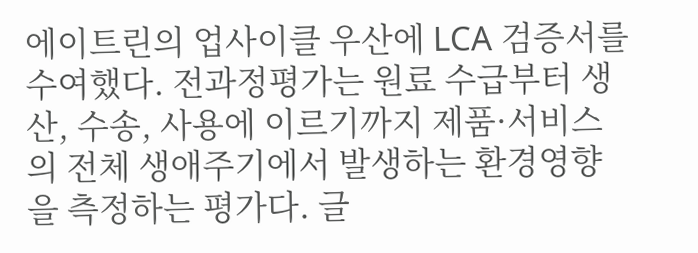에이트린의 업사이클 우산에 LCA 검증서를 수여했다. 전과정평가는 원료 수급부터 생산, 수송, 사용에 이르기까지 제품·서비스의 전체 생애주기에서 발생하는 환경영향을 측정하는 평가다. 글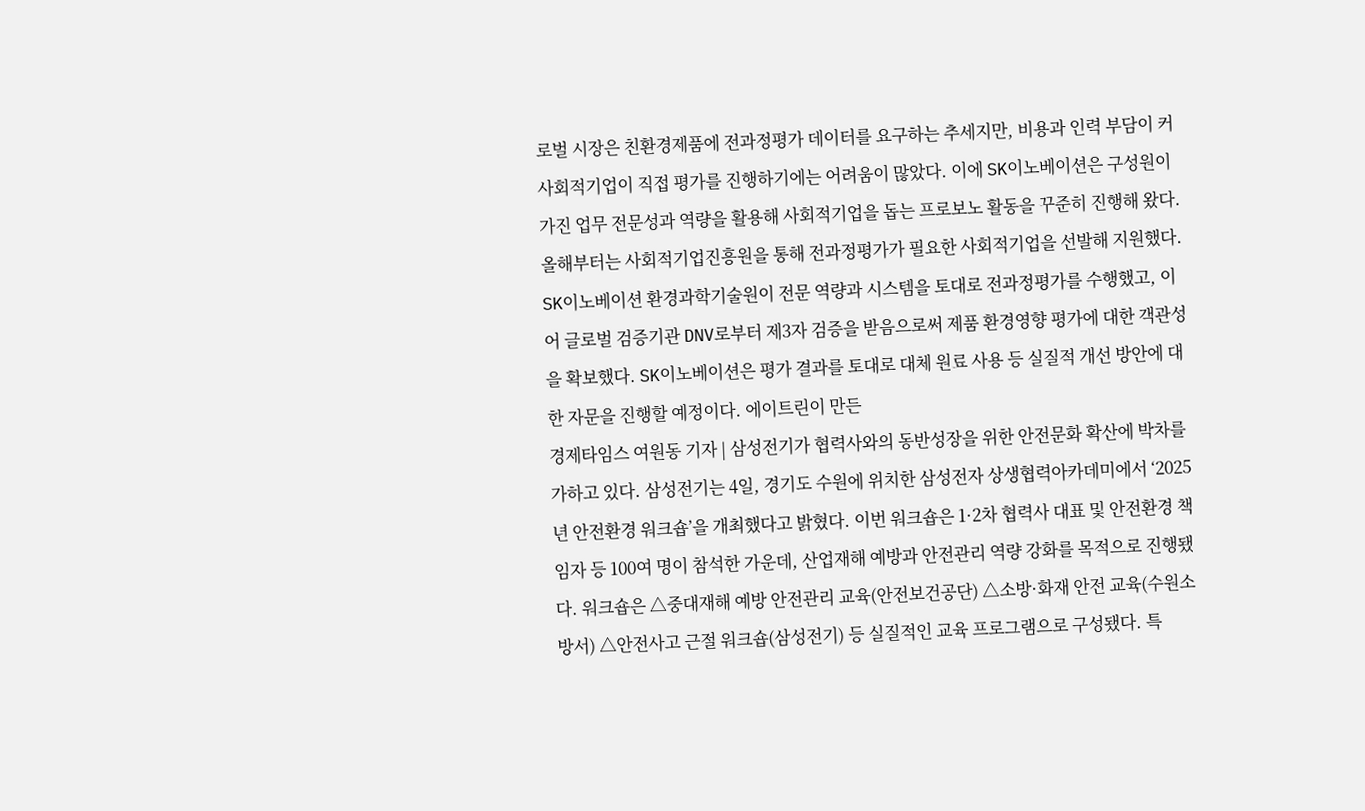로벌 시장은 친환경제품에 전과정평가 데이터를 요구하는 추세지만, 비용과 인력 부담이 커 사회적기업이 직접 평가를 진행하기에는 어려움이 많았다. 이에 SK이노베이션은 구성원이 가진 업무 전문성과 역량을 활용해 사회적기업을 돕는 프로보노 활동을 꾸준히 진행해 왔다. 올해부터는 사회적기업진흥원을 통해 전과정평가가 필요한 사회적기업을 선발해 지원했다. SK이노베이션 환경과학기술원이 전문 역량과 시스템을 토대로 전과정평가를 수행했고, 이어 글로벌 검증기관 DNV로부터 제3자 검증을 받음으로써 제품 환경영향 평가에 대한 객관성을 확보했다. SK이노베이션은 평가 결과를 토대로 대체 원료 사용 등 실질적 개선 방안에 대한 자문을 진행할 예정이다. 에이트린이 만든
경제타임스 여원동 기자 | 삼성전기가 협력사와의 동반성장을 위한 안전문화 확산에 박차를 가하고 있다. 삼성전기는 4일, 경기도 수원에 위치한 삼성전자 상생협력아카데미에서 ‘2025년 안전환경 워크숍’을 개최했다고 밝혔다. 이번 워크숍은 1·2차 협력사 대표 및 안전환경 책임자 등 100여 명이 참석한 가운데, 산업재해 예방과 안전관리 역량 강화를 목적으로 진행됐다. 워크숍은 △중대재해 예방 안전관리 교육(안전보건공단) △소방·화재 안전 교육(수원소방서) △안전사고 근절 워크숍(삼성전기) 등 실질적인 교육 프로그램으로 구성됐다. 특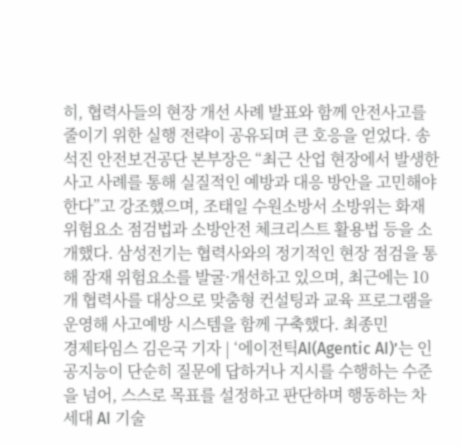히, 협력사들의 현장 개선 사례 발표와 함께 안전사고를 줄이기 위한 실행 전략이 공유되며 큰 호응을 얻었다. 송석진 안전보건공단 본부장은 “최근 산업 현장에서 발생한 사고 사례를 통해 실질적인 예방과 대응 방안을 고민해야 한다”고 강조했으며, 조태일 수원소방서 소방위는 화재 위험요소 점검법과 소방안전 체크리스트 활용법 등을 소개했다. 삼성전기는 협력사와의 정기적인 현장 점검을 통해 잠재 위험요소를 발굴·개선하고 있으며, 최근에는 10개 협력사를 대상으로 맞춤형 컨설팅과 교육 프로그램을 운영해 사고예방 시스템을 함께 구축했다. 최종민
경제타임스 김은국 기자 | ‘에이전틱AI(Agentic AI)’는 인공지능이 단순히 질문에 답하거나 지시를 수행하는 수준을 넘어, 스스로 목표를 설정하고 판단하며 행동하는 차세대 AI 기술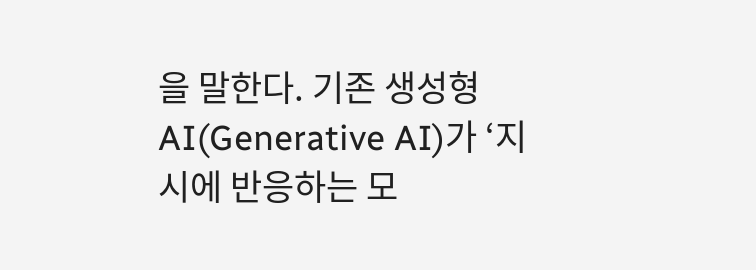을 말한다. 기존 생성형 AI(Generative AI)가 ‘지시에 반응하는 모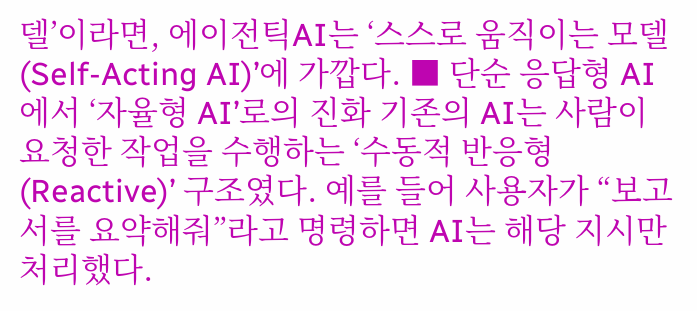델’이라면, 에이전틱AI는 ‘스스로 움직이는 모델(Self-Acting AI)’에 가깝다. ■ 단순 응답형 AI에서 ‘자율형 AI’로의 진화 기존의 AI는 사람이 요청한 작업을 수행하는 ‘수동적 반응형(Reactive)’ 구조였다. 예를 들어 사용자가 “보고서를 요약해줘”라고 명령하면 AI는 해당 지시만 처리했다.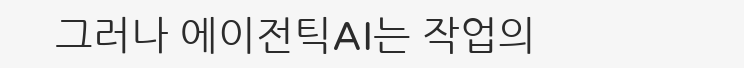그러나 에이전틱AI는 작업의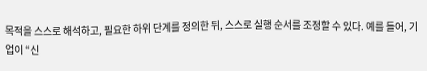목적을 스스로 해석하고, 필요한 하위 단계를 정의한 뒤, 스스로 실행 순서를 조정할 수 있다. 예를 들어, 기업이 “신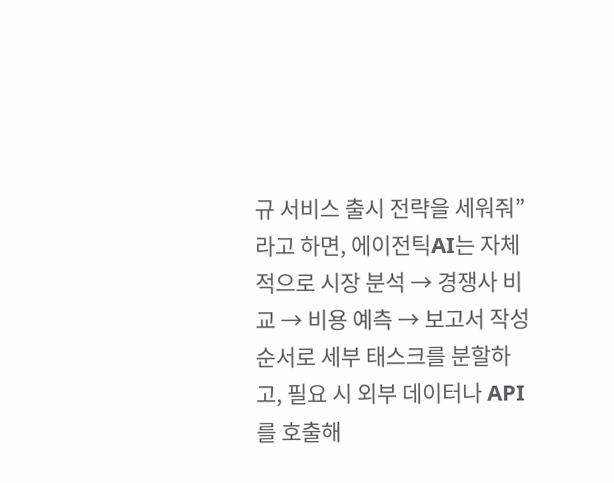규 서비스 출시 전략을 세워줘”라고 하면, 에이전틱AI는 자체적으로 시장 분석 → 경쟁사 비교 → 비용 예측 → 보고서 작성 순서로 세부 태스크를 분할하고, 필요 시 외부 데이터나 API를 호출해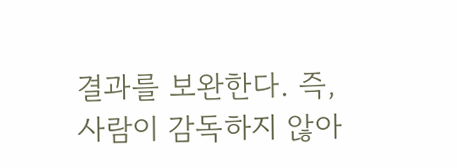결과를 보완한다. 즉, 사람이 감독하지 않아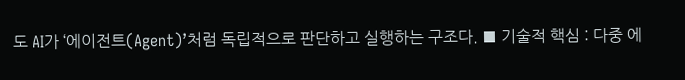도 AI가 ‘에이전트(Agent)’처럼 독립적으로 판단하고 실행하는 구조다. ■ 기술적 핵심 : 다중 에